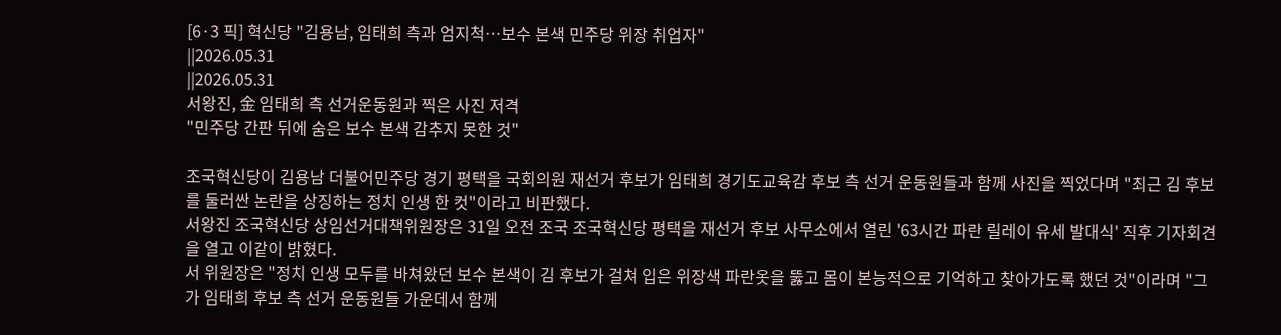[6·3 픽] 혁신당 "김용남, 임태희 측과 엄지척…보수 본색 민주당 위장 취업자"
||2026.05.31
||2026.05.31
서왕진, 金 임태희 측 선거운동원과 찍은 사진 저격
"민주당 간판 뒤에 숨은 보수 본색 감추지 못한 것"

조국혁신당이 김용남 더불어민주당 경기 평택을 국회의원 재선거 후보가 임태희 경기도교육감 후보 측 선거 운동원들과 함께 사진을 찍었다며 "최근 김 후보를 둘러싼 논란을 상징하는 정치 인생 한 컷"이라고 비판했다.
서왕진 조국혁신당 상임선거대책위원장은 31일 오전 조국 조국혁신당 평택을 재선거 후보 사무소에서 열린 '63시간 파란 릴레이 유세 발대식' 직후 기자회견을 열고 이같이 밝혔다.
서 위원장은 "정치 인생 모두를 바쳐왔던 보수 본색이 김 후보가 걸쳐 입은 위장색 파란옷을 뚫고 몸이 본능적으로 기억하고 찾아가도록 했던 것"이라며 "그가 임태희 후보 측 선거 운동원들 가운데서 함께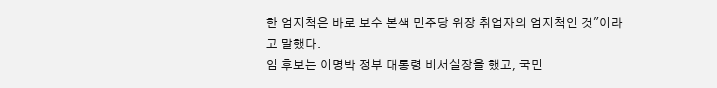한 엄지척은 바로 보수 본색 민주당 위장 취업자의 엄지척인 것"이라고 말했다.
임 후보는 이명박 정부 대통령 비서실장을 했고, 국민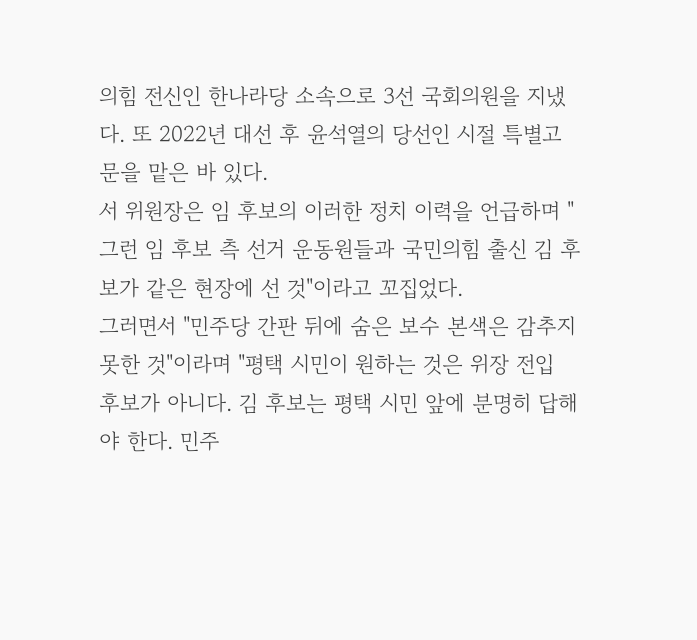의힘 전신인 한나라당 소속으로 3선 국회의원을 지냈다. 또 2022년 대선 후 윤석열의 당선인 시절 특별고문을 맡은 바 있다.
서 위원장은 임 후보의 이러한 정치 이력을 언급하며 "그런 임 후보 측 선거 운동원들과 국민의힘 출신 김 후보가 같은 현장에 선 것"이라고 꼬집었다.
그러면서 "민주당 간판 뒤에 숨은 보수 본색은 감추지 못한 것"이라며 "평택 시민이 원하는 것은 위장 전입 후보가 아니다. 김 후보는 평택 시민 앞에 분명히 답해야 한다. 민주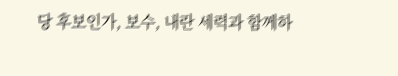당 후보인가, 보수, 내란 세력과 함께하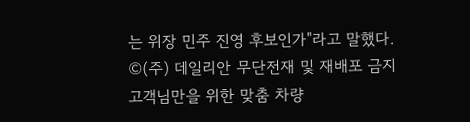는 위장 민주 진영 후보인가"라고 말했다.
©(주) 데일리안 무단전재 및 재배포 금지
고객님만을 위한 맞춤 차량